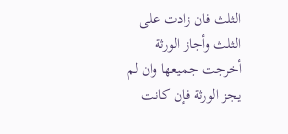الثلث فان زادت على الثلث وأجاز الورثة أخرجت جميعها وان لم يجز الورثة فإن كانت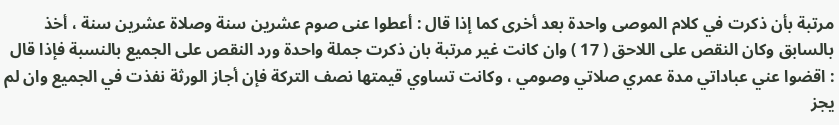مرتبة بأن ذكرت في كلام الموصى واحدة بعد أخرى كما إذا قال : أعطوا عنى صوم عشرين سنة وصلاة عشرين سنة ، أخذ بالسابق وكان النقص على اللاحق ( 17 ) وان كانت غير مرتبة بان ذكرت جملة واحدة ورد النقص على الجميع بالنسبة فإذا قال : اقضوا عني عباداتي مدة عمري صلاتي وصومي ، وكانت تساوي قيمتها نصف التركة فإن أجاز الورثة نفذت في الجميع وان لم يجز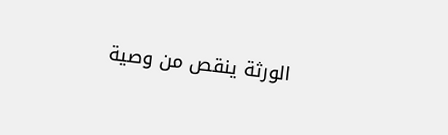الورثة ينقص من وصية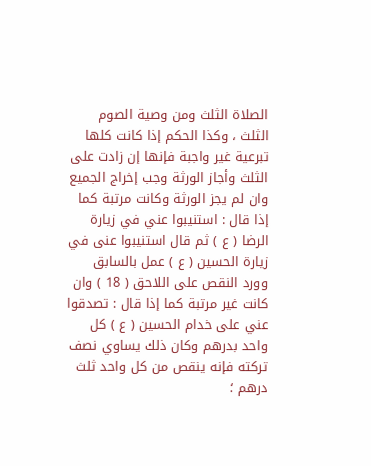الصلاة الثلث ومن وصية الصوم الثلث ، وكذا الحكم إذا كانت كلها تبرعية غير واجبة فإنها إن زادت على الثلث وأجاز الورثة وجب إخراج الجميع وان لم يجز الورثة وكانت مرتبة كما إذا قال : استنيبوا عني في زيارة الرضا ( ع ) ثم قال استنيبوا عنى في زيارة الحسين ( ع ) عمل بالسابق وورد النقص على اللاحق ( 18 ) وان كانت غير مرتبة كما إذا قال : تصدقوا عني على خدام الحسين ( ع ) كل واحد بدرهم وكان ذلك يساوي نصف تركته فإنه ينقص من كل واحد ثلث درهم ؛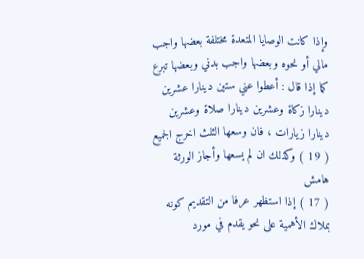وإذا كانت الوصايا المتعدة مختلفة بعضها واجب مالي أو نحوه وبعضها واجب بدني وبعضها تبرع كما إذا قال : أعطوا عني ستين دينارا عشرين دينارا زكاة وعشرين دينارا صلاة وعشرين دينارا زيارات ، فان وسعها الثلث اخرج الجميع ( 19 ) وكذلك ان لم يسعها وأجاز الورثة
هامش
( 17 ) إذا استظهر عرفا من التقديم كونه بملاك الأهمية على نحو يقدم في مورد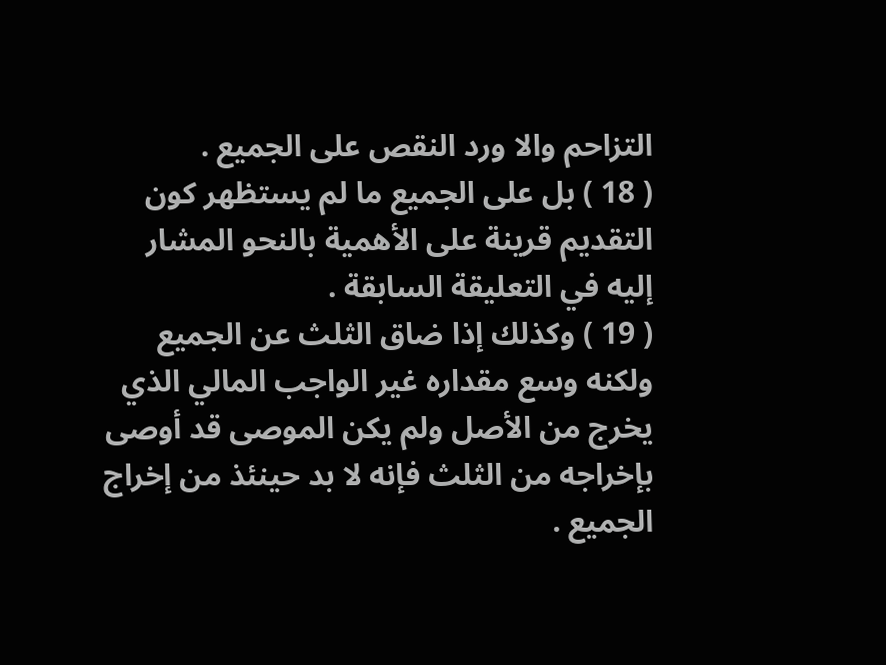التزاحم والا ورد النقص على الجميع .
( 18 ) بل على الجميع ما لم يستظهر كون التقديم قرينة على الأهمية بالنحو المشار إليه في التعليقة السابقة .
( 19 ) وكذلك إذا ضاق الثلث عن الجميع ولكنه وسع مقداره غير الواجب المالي الذي يخرج من الأصل ولم يكن الموصى قد أوصى بإخراجه من الثلث فإنه لا بد حينئذ من إخراج الجميع .